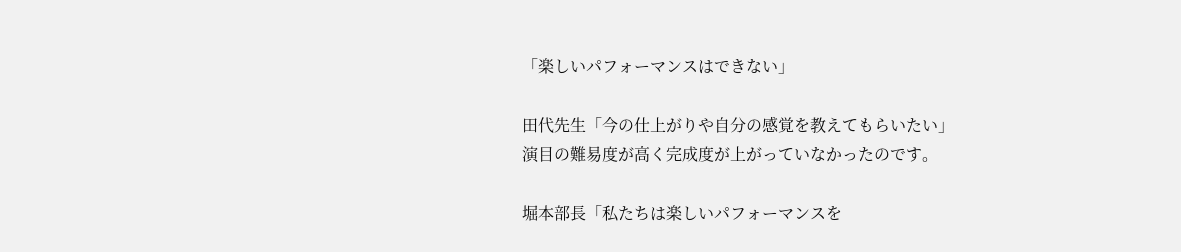「楽しいパフォーマンスはできない」

田代先生「今の仕上がりや自分の感覚を教えてもらいたい」
演目の難易度が高く完成度が上がっていなかったのです。

堀本部長「私たちは楽しいパフォーマンスを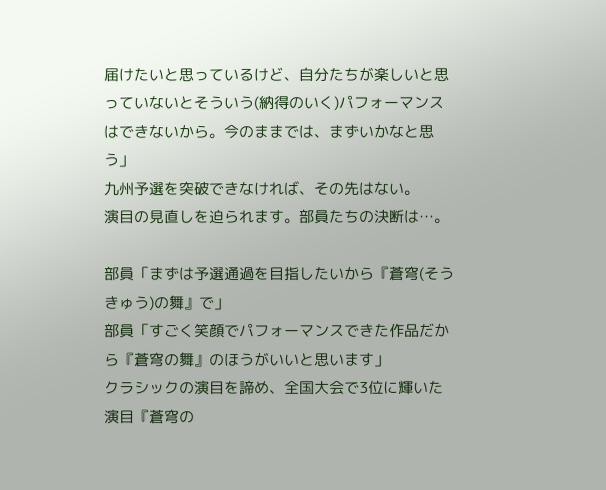届けたいと思っているけど、自分たちが楽しいと思っていないとそういう(納得のいく)パフォーマンスはできないから。今のままでは、まずいかなと思う」
九州予選を突破できなければ、その先はない。
演目の見直しを迫られます。部員たちの決断は…。

部員「まずは予選通過を目指したいから『蒼穹(そうきゅう)の舞』で」
部員「すごく笑顔でパフォーマンスできた作品だから『蒼穹の舞』のほうがいいと思います」
クラシックの演目を諦め、全国大会で3位に輝いた演目『蒼穹の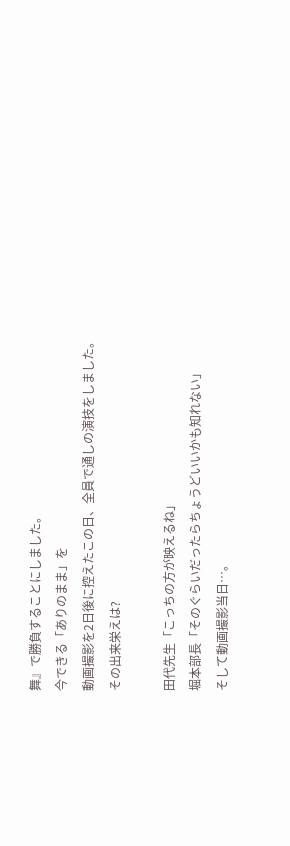舞』で勝負することにしました。
今できる「ありのまま」を
動画撮影を2日後に控えたこの日、全員で通しの演技をしました。
その出来栄えは?

田代先生「こっちの方が映えるね」
堀本部長「そのぐらいだったらちょうどいいかも知れない」
そして動画撮影当日…。